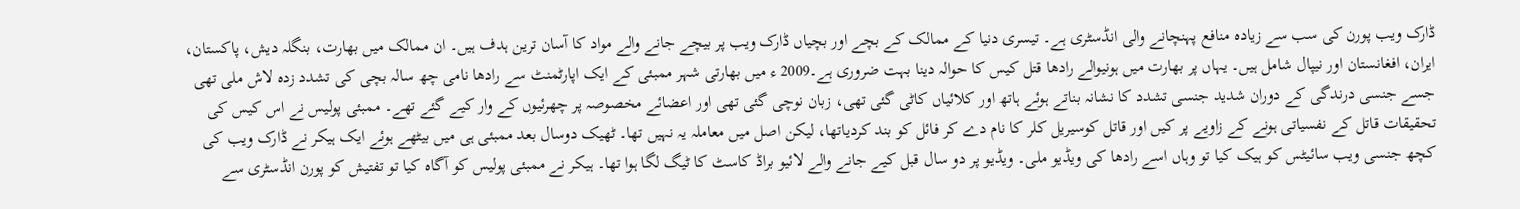ڈارک ویب پورن کی سب سے زیادہ منافع پہنچانے والی انڈسٹری ہے۔ تیسری دنیا کے ممالک کے بچے اور بچیاں ڈارک ویب پر بیچے جانے والے مواد کا آسان ترین ہدف ہیں۔ ان ممالک میں بھارت، بنگلہ دیش، پاکستان، ایران، افغانستان اور نیپال شامل ہیں۔ یہاں پر بھارت میں ہونیوالے رادھا قتل کیس کا حوالہ دینا بہت ضروری ہے۔2009 ء میں بھارتی شہر ممبئی کے ایک اپارٹمنٹ سے رادھا نامی چھ سالہ بچی کی تشدد زدہ لاش ملی تھی جسے جنسی درندگی کے دوران شدید جنسی تشدد کا نشانہ بناتے ہوئے ہاتھ اور کلائیاں کاٹی گئی تھی، زبان نوچی گئی تھی اور اعضائے مخصوصہ پر چھرئیوں کے وار کیے گئے تھے۔ ممبئی پولیس نے اس کیس کی تحقیقات قاتل کے نفسیاتی ہونے کے زاویے پر کیں اور قاتل کوسیریل کلر کا نام دے کر فائل کو بند کردیاتھا، لیکن اصل میں معاملہ یہ نہیں تھا۔ ٹھیک دوسال بعد ممبئی ہی میں بیٹھے ہوئے ایک ہیکر نے ڈارک ویب کی کچھ جنسی ویب سائیٹس کو ہیک کیا تو وہاں اسے رادھا کی ویڈیو ملی۔ ویڈیو پر دو سال قبل کیے جانے والے لائیو براڈ کاسٹ کا ٹیگ لگا ہوا تھا۔ ہیکر نے ممبئی پولیس کو آگاہ کیا تو تفتیش کو پورن انڈسٹری سے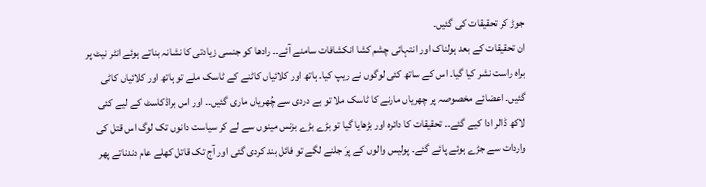جوڑ کر تحقیقات کی گئیں۔
ان تحقیقات کے بعد ہولناک اور انتہائی چشم کشا انکشافات سامنے آئے۔۔ رادھا کو جنسی زیادتی کا نشانہ بناتے ہوئے انٹر نیٹ پر براہ راست نشر کیا گیا۔ اس کے ساتھ کئی لوگوں نے ریپ کیا۔ ہاتھ اور کلائیاں کاٹنے کے ٹاسک ملے تو ہاتھ اور کلائیاں کاٹی گئیں۔ اعضائے مخصوصہ پر چھریاں مارنے کا ٹاسک ملا تو بے دردی سے چُھریاں ماری گئیں۔۔ اور اس براڈکاسٹ کے لیے کئی لاکھ ڈالر ادا کیے گئے۔۔ تحقیقات کا دائرہ اور بڑھایا گیا تو بڑے بڑے بزنس مینوں سے لے کر سیاست دانوں تک لوگ اس قتل کی واردات سے جڑے ہوئے پائے گئے۔ پولیس والوں کے پرَ جلنے لگے تو فائل بند کردی گئی اور آج تک قاتل کھلے عام دندناتے پھر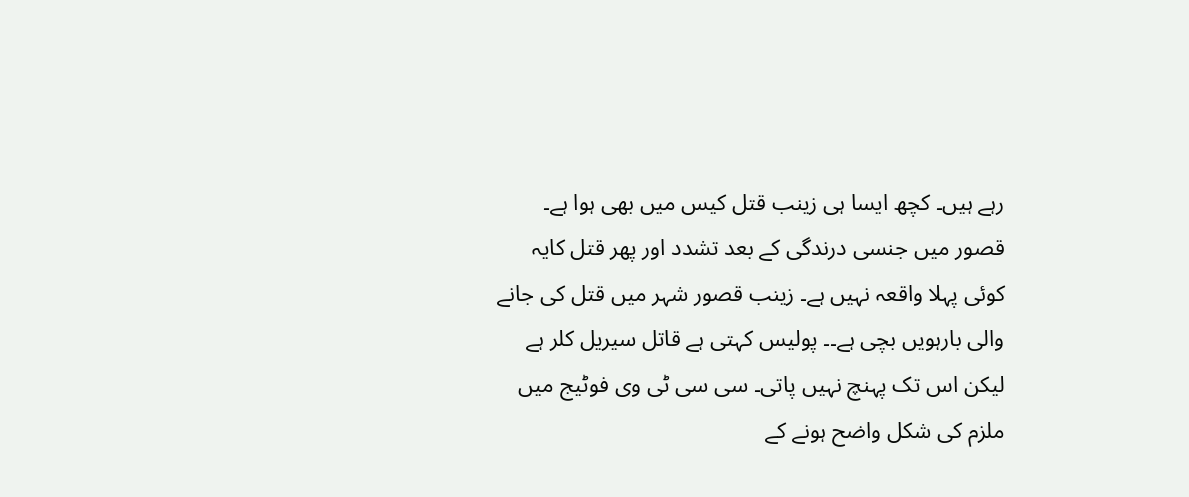رہے ہیں۔ کچھ ایسا ہی زینب قتل کیس میں بھی ہوا ہے۔ قصور میں جنسی درندگی کے بعد تشدد اور پھر قتل کایہ کوئی پہلا واقعہ نہیں ہے۔ زینب قصور شہر میں قتل کی جانے والی بارہویں بچی ہے۔۔ پولیس کہتی ہے قاتل سیریل کلر ہے لیکن اس تک پہنچ نہیں پاتی۔ سی سی ٹی وی فوٹیج میں ملزم کی شکل واضح ہونے کے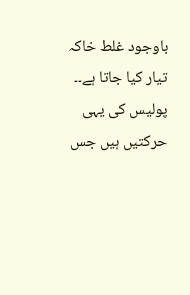باوجود غلط خاکہ تیار کیا جاتا ہے۔۔ پولیس کی یہی حرکتیں ہیں جس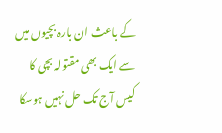کے باعث ان بارہ بچیوں میں سے ایک بھی مقتولہ بچی کا کیس آج تک حل نہیں ہوسکا